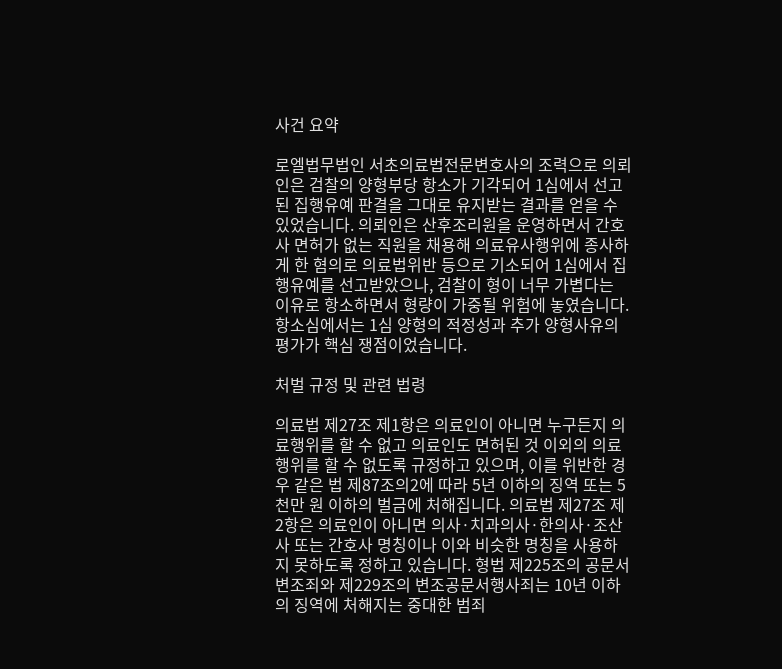사건 요약

로엘법무법인 서초의료법전문변호사의 조력으로 의뢰인은 검찰의 양형부당 항소가 기각되어 1심에서 선고된 집행유예 판결을 그대로 유지받는 결과를 얻을 수 있었습니다. 의뢰인은 산후조리원을 운영하면서 간호사 면허가 없는 직원을 채용해 의료유사행위에 종사하게 한 혐의로 의료법위반 등으로 기소되어 1심에서 집행유예를 선고받았으나, 검찰이 형이 너무 가볍다는 이유로 항소하면서 형량이 가중될 위험에 놓였습니다. 항소심에서는 1심 양형의 적정성과 추가 양형사유의 평가가 핵심 쟁점이었습니다.

처벌 규정 및 관련 법령

의료법 제27조 제1항은 의료인이 아니면 누구든지 의료행위를 할 수 없고 의료인도 면허된 것 이외의 의료행위를 할 수 없도록 규정하고 있으며, 이를 위반한 경우 같은 법 제87조의2에 따라 5년 이하의 징역 또는 5천만 원 이하의 벌금에 처해집니다. 의료법 제27조 제2항은 의료인이 아니면 의사·치과의사·한의사·조산사 또는 간호사 명칭이나 이와 비슷한 명칭을 사용하지 못하도록 정하고 있습니다. 형법 제225조의 공문서변조죄와 제229조의 변조공문서행사죄는 10년 이하의 징역에 처해지는 중대한 범죄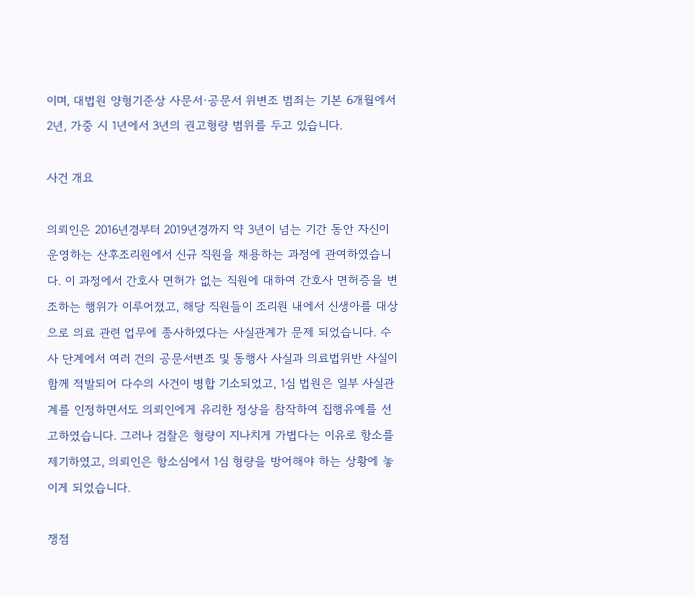이며, 대법원 양형기준상 사문서·공문서 위변조 범죄는 기본 6개월에서 2년, 가중 시 1년에서 3년의 권고형량 범위를 두고 있습니다.

사건 개요

의뢰인은 2016년경부터 2019년경까지 약 3년이 넘는 기간 동안 자신이 운영하는 산후조리원에서 신규 직원을 채용하는 과정에 관여하였습니다. 이 과정에서 간호사 면허가 없는 직원에 대하여 간호사 면허증을 변조하는 행위가 이루어졌고, 해당 직원들이 조리원 내에서 신생아를 대상으로 의료 관련 업무에 종사하였다는 사실관계가 문제 되었습니다. 수사 단계에서 여러 건의 공문서변조 및 동행사 사실과 의료법위반 사실이 함께 적발되어 다수의 사건이 병합 기소되었고, 1심 법원은 일부 사실관계를 인정하면서도 의뢰인에게 유리한 정상을 참작하여 집행유예를 선고하였습니다. 그러나 검찰은 형량이 지나치게 가볍다는 이유로 항소를 제기하였고, 의뢰인은 항소심에서 1심 형량을 방어해야 하는 상황에 놓이게 되었습니다.

쟁점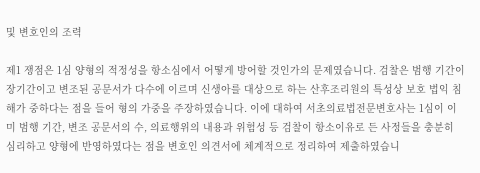및 변호인의 조력

제1 쟁점은 1심 양형의 적정성을 항소심에서 어떻게 방어할 것인가의 문제였습니다. 검찰은 범행 기간이 장기간이고 변조된 공문서가 다수에 이르며 신생아를 대상으로 하는 산후조리원의 특성상 보호 법익 침해가 중하다는 점을 들어 형의 가중을 주장하였습니다. 이에 대하여 서초의료법전문변호사는 1심이 이미 범행 기간, 변조 공문서의 수, 의료행위의 내용과 위험성 등 검찰이 항소이유로 든 사정들을 충분히 심리하고 양형에 반영하였다는 점을 변호인 의견서에 체계적으로 정리하여 제출하였습니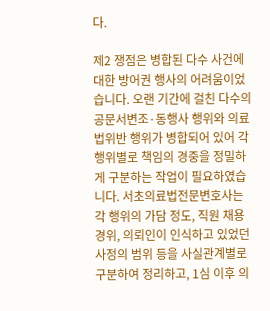다.

제2 쟁점은 병합된 다수 사건에 대한 방어권 행사의 어려움이었습니다. 오랜 기간에 걸친 다수의 공문서변조·동행사 행위와 의료법위반 행위가 병합되어 있어 각 행위별로 책임의 경중을 정밀하게 구분하는 작업이 필요하였습니다. 서초의료법전문변호사는 각 행위의 가담 정도, 직원 채용 경위, 의뢰인이 인식하고 있었던 사정의 범위 등을 사실관계별로 구분하여 정리하고, 1심 이후 의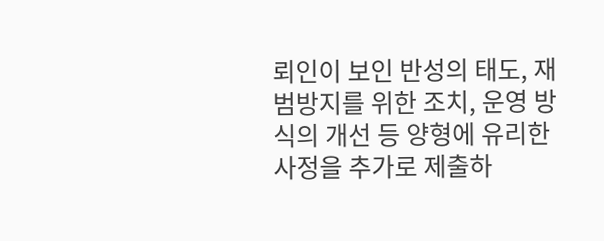뢰인이 보인 반성의 태도, 재범방지를 위한 조치, 운영 방식의 개선 등 양형에 유리한 사정을 추가로 제출하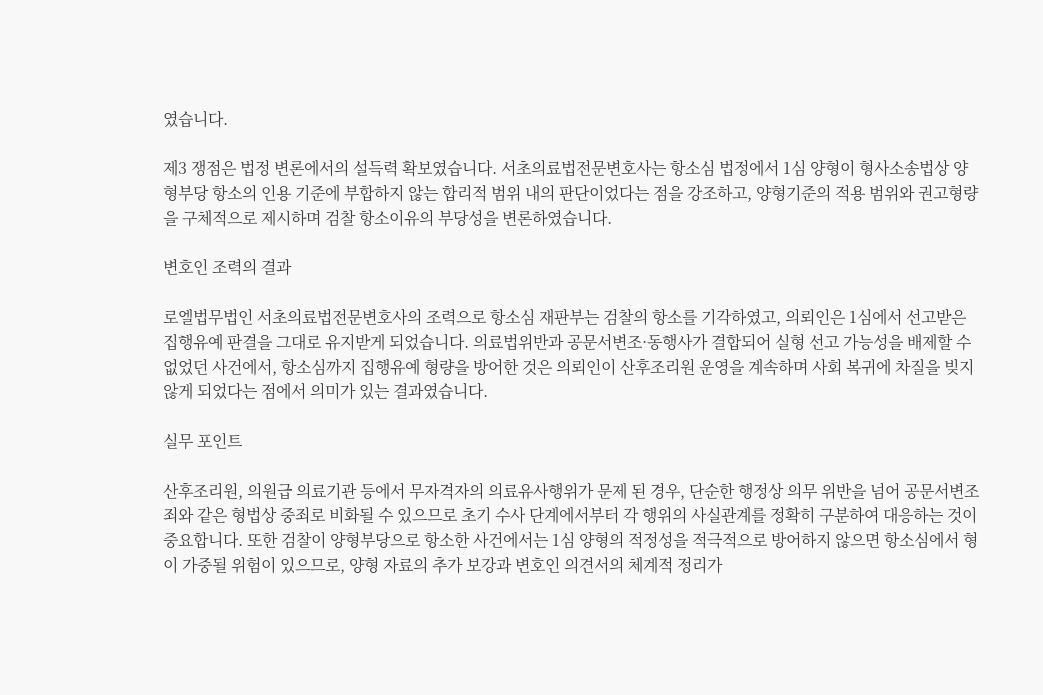였습니다.

제3 쟁점은 법정 변론에서의 설득력 확보였습니다. 서초의료법전문변호사는 항소심 법정에서 1심 양형이 형사소송법상 양형부당 항소의 인용 기준에 부합하지 않는 합리적 범위 내의 판단이었다는 점을 강조하고, 양형기준의 적용 범위와 권고형량을 구체적으로 제시하며 검찰 항소이유의 부당성을 변론하였습니다.

변호인 조력의 결과

로엘법무법인 서초의료법전문변호사의 조력으로 항소심 재판부는 검찰의 항소를 기각하였고, 의뢰인은 1심에서 선고받은 집행유예 판결을 그대로 유지받게 되었습니다. 의료법위반과 공문서변조·동행사가 결합되어 실형 선고 가능성을 배제할 수 없었던 사건에서, 항소심까지 집행유예 형량을 방어한 것은 의뢰인이 산후조리원 운영을 계속하며 사회 복귀에 차질을 빚지 않게 되었다는 점에서 의미가 있는 결과였습니다.

실무 포인트

산후조리원, 의원급 의료기관 등에서 무자격자의 의료유사행위가 문제 된 경우, 단순한 행정상 의무 위반을 넘어 공문서변조죄와 같은 형법상 중죄로 비화될 수 있으므로 초기 수사 단계에서부터 각 행위의 사실관계를 정확히 구분하여 대응하는 것이 중요합니다. 또한 검찰이 양형부당으로 항소한 사건에서는 1심 양형의 적정성을 적극적으로 방어하지 않으면 항소심에서 형이 가중될 위험이 있으므로, 양형 자료의 추가 보강과 변호인 의견서의 체계적 정리가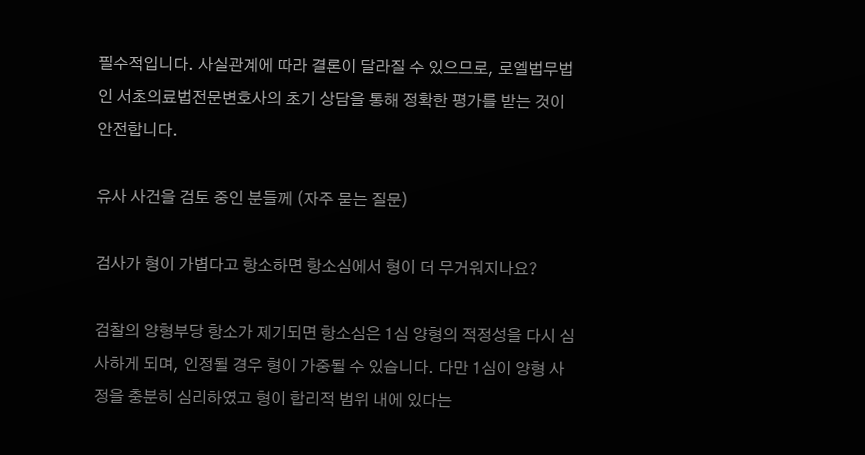필수적입니다. 사실관계에 따라 결론이 달라질 수 있으므로, 로엘법무법인 서초의료법전문변호사의 초기 상담을 통해 정확한 평가를 받는 것이 안전합니다.

유사 사건을 검토 중인 분들께 (자주 묻는 질문)

검사가 형이 가볍다고 항소하면 항소심에서 형이 더 무거워지나요?

검찰의 양형부당 항소가 제기되면 항소심은 1심 양형의 적정성을 다시 심사하게 되며, 인정될 경우 형이 가중될 수 있습니다. 다만 1심이 양형 사정을 충분히 심리하였고 형이 합리적 범위 내에 있다는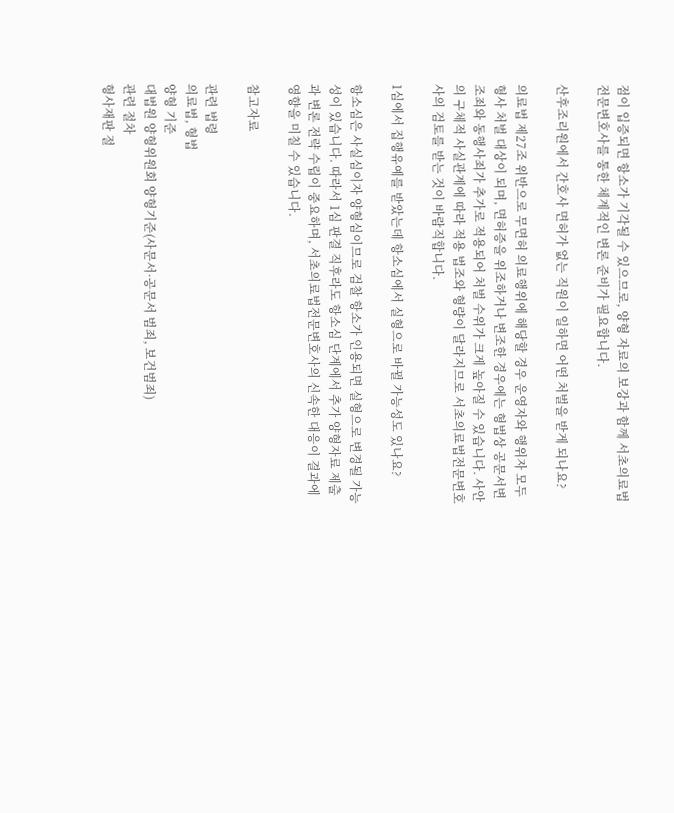점이 입증되면 항소가 기각될 수 있으므로, 양형 자료의 보강과 함께 서초의료법전문변호사를 통한 체계적인 변론 준비가 필요합니다.

산후조리원에서 간호사 면허가 없는 직원이 일하면 어떤 처벌을 받게 되나요?

의료법 제27조 위반으로 무면허 의료행위에 해당할 경우 운영자와 행위자 모두 형사 처벌 대상이 되며, 면허증을 위조하거나 변조한 경우에는 형법상 공문서변조죄와 동행사죄가 추가로 적용되어 처벌 수위가 크게 높아질 수 있습니다. 사안의 구체적 사실관계에 따라 적용 법조와 형량이 달라지므로 서초의료법전문변호사의 검토를 받는 것이 바람직합니다.

1심에서 집행유예를 받았는데 항소심에서 실형으로 바뀔 가능성도 있나요?

항소심은 사실심이자 양형심이므로 검찰 항소가 인용되면 실형으로 변경될 가능성이 있습니다. 따라서 1심 판결 직후라도 항소심 단계에서 추가 양형자료 제출과 변론 전략 수립이 중요하며, 서초의료법전문변호사의 신속한 대응이 결과에 영향을 미칠 수 있습니다.

참고자료

관련 법령
의료법, 형법
양형 기준
대법원 양형위원회 양형기준(사문서·공문서 범죄, 보건범죄)
관련 절차
형사재판 절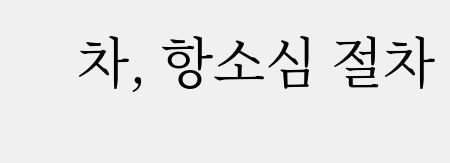차, 항소심 절차